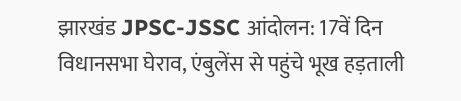झारखंड JPSC-JSSC आंदोलन: 17वें दिन विधानसभा घेराव, एंबुलेंस से पहुंचे भूख हड़ताली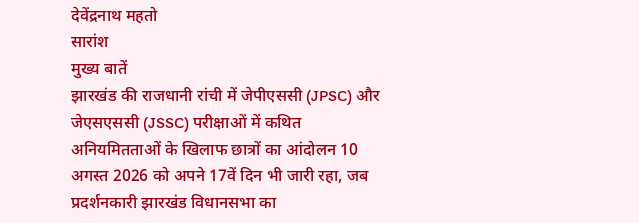देवेंद्रनाथ महतो
सारांश
मुख्य बातें
झारखंड की राजधानी रांची में जेपीएससी (JPSC) और जेएसएससी (JSSC) परीक्षाओं में कथित अनियमितताओं के खिलाफ छात्रों का आंदोलन 10 अगस्त 2026 को अपने 17वें दिन भी जारी रहा, जब प्रदर्शनकारी झारखंड विधानसभा का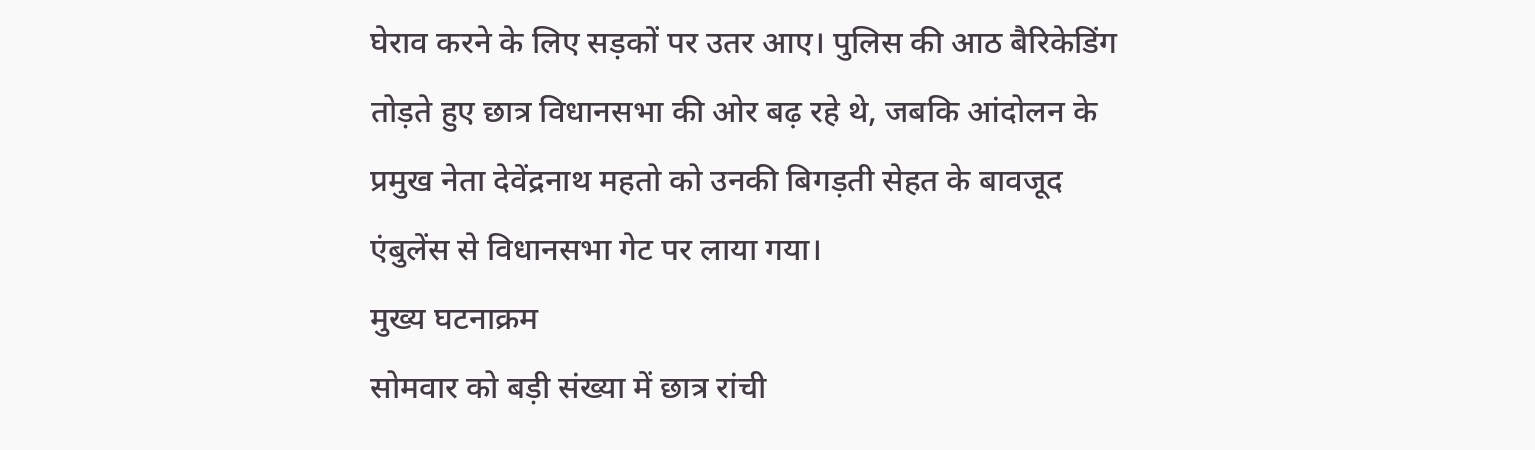घेराव करने के लिए सड़कों पर उतर आए। पुलिस की आठ बैरिकेडिंग तोड़ते हुए छात्र विधानसभा की ओर बढ़ रहे थे, जबकि आंदोलन के प्रमुख नेता देवेंद्रनाथ महतो को उनकी बिगड़ती सेहत के बावजूद एंबुलेंस से विधानसभा गेट पर लाया गया।
मुख्य घटनाक्रम
सोमवार को बड़ी संख्या में छात्र रांची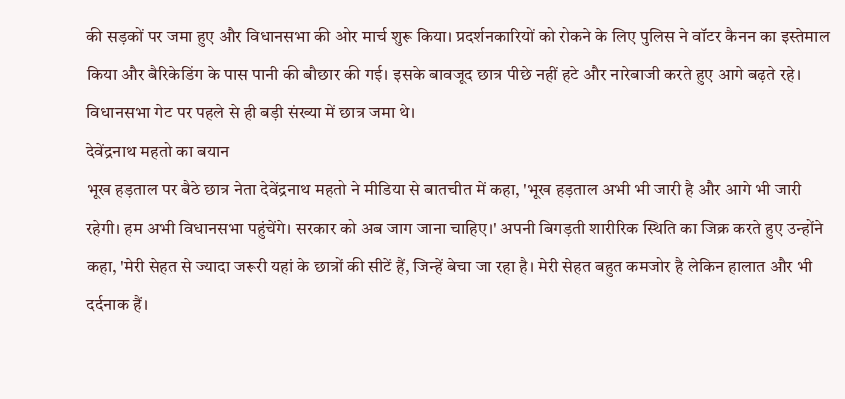की सड़कों पर जमा हुए और विधानसभा की ओर मार्च शुरू किया। प्रदर्शनकारियों को रोकने के लिए पुलिस ने वॉटर कैनन का इस्तेमाल किया और बैरिकेडिंग के पास पानी की बौछार की गई। इसके बावजूद छात्र पीछे नहीं हटे और नारेबाजी करते हुए आगे बढ़ते रहे। विधानसभा गेट पर पहले से ही बड़ी संख्या में छात्र जमा थे।
देवेंद्रनाथ महतो का बयान
भूख हड़ताल पर बैठे छात्र नेता देवेंद्रनाथ महतो ने मीडिया से बातचीत में कहा, 'भूख हड़ताल अभी भी जारी है और आगे भी जारी रहेगी। हम अभी विधानसभा पहुंचेंगे। सरकार को अब जाग जाना चाहिए।' अपनी बिगड़ती शारीरिक स्थिति का जिक्र करते हुए उन्होंने कहा, 'मेरी सेहत से ज्यादा जरूरी यहां के छात्रों की सीटें हैं, जिन्हें बेचा जा रहा है। मेरी सेहत बहुत कमजोर है लेकिन हालात और भी दर्दनाक हैं।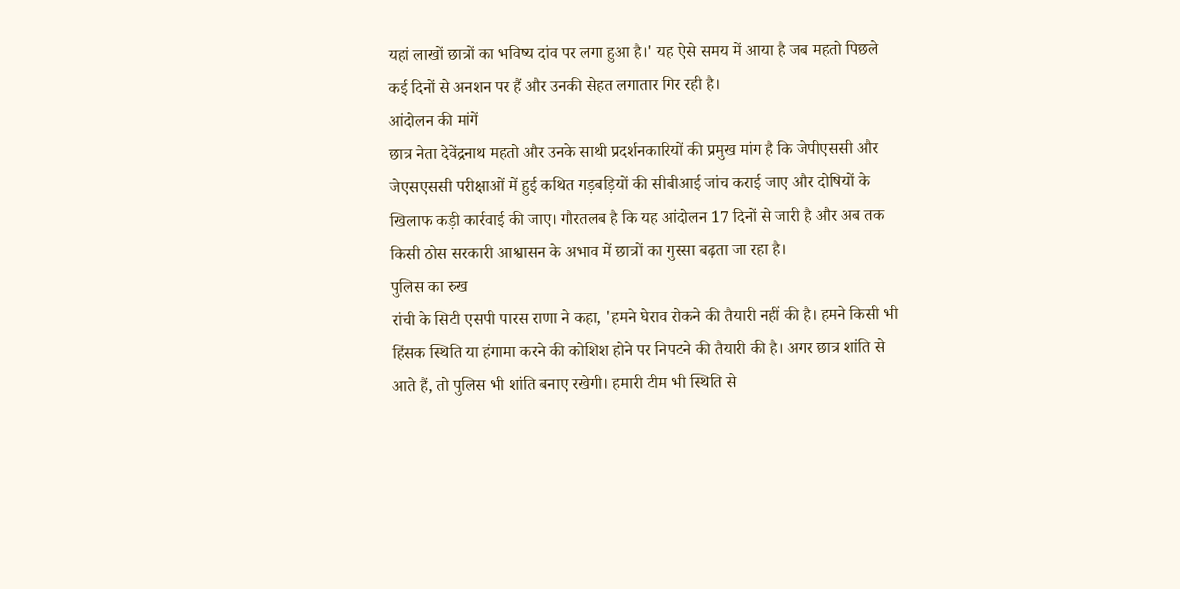यहां लाखों छात्रों का भविष्य दांव पर लगा हुआ है।' यह ऐसे समय में आया है जब महतो पिछले कई दिनों से अनशन पर हैं और उनकी सेहत लगातार गिर रही है।
आंदोलन की मांगें
छात्र नेता देवेंद्रनाथ महतो और उनके साथी प्रदर्शनकारियों की प्रमुख मांग है कि जेपीएससी और जेएसएससी परीक्षाओं में हुई कथित गड़बड़ियों की सीबीआई जांच कराई जाए और दोषियों के खिलाफ कड़ी कार्रवाई की जाए। गौरतलब है कि यह आंदोलन 17 दिनों से जारी है और अब तक किसी ठोस सरकारी आश्वासन के अभाव में छात्रों का गुस्सा बढ़ता जा रहा है।
पुलिस का रुख
रांची के सिटी एसपी पारस राणा ने कहा, 'हमने घेराव रोकने की तैयारी नहीं की है। हमने किसी भी हिंसक स्थिति या हंगामा करने की कोशिश होने पर निपटने की तैयारी की है। अगर छात्र शांति से आते हैं, तो पुलिस भी शांति बनाए रखेगी। हमारी टीम भी स्थिति से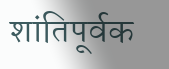शांतिपूर्वक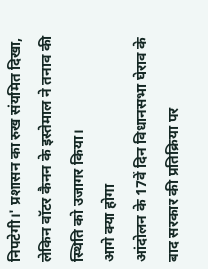निपटेगी।' प्रशासन का रुख संयमित दिखा, लेकिन वॉटर कैनन के इस्तेमाल ने तनाव की स्थिति को उजागर किया।
आगे क्या होगा
आंदोलन के 17वें दिन विधानसभा घेराव के बाद सरकार की प्रतिक्रिया पर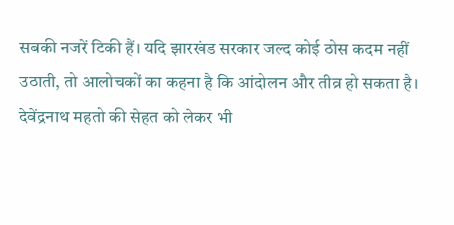सबकी नजरें टिकी हैं। यदि झारखंड सरकार जल्द कोई ठोस कदम नहीं उठाती, तो आलोचकों का कहना है कि आंदोलन और तीव्र हो सकता है। देवेंद्रनाथ महतो की सेहत को लेकर भी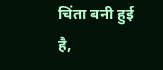चिंता बनी हुई है,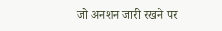जो अनशन जारी रखने पर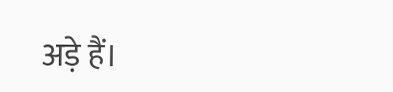अड़े हैं।